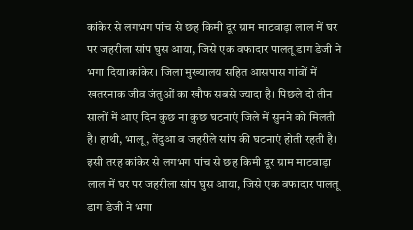कांकेर से लगभग पांच से छह किमी दूर ग्राम माटवाड़ा लाल में घर पर जहरीला सांप घुस आया, जिसे एक वफादार पालतू डाग डेजी ने भगा दिया।कांकेर। जिला मुख्यालय सहित आसपास गांवों में खतरनाक जीव जंतुओं का खौफ सबसे ज्यादा है। पिछले दो तीन सालों में आए दिन कुछ ना कुछ घटनाएं जिले में सुनने को मिलती है। हाथी, भालू, तेंदुआ व जहरीले सांप की घटनाएं होती रहती है। इसी तरह कांकेर से लगभग पांच से छह किमी दूर ग्राम माटवाड़ा लाल में घर पर जहरीला सांप घुस आया, जिसे एक वफादार पालतू डाग डेजी ने भगा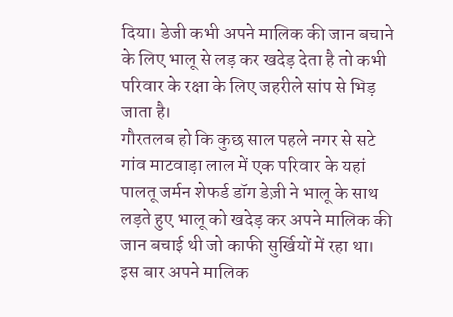दिया। डेजी कभी अपने मालिक की जान बचाने के लिए भालू से लड़ कर खदेड़ देता है तो कभी परिवार के रक्षा के लिए जहरीले सांप से भिड़ जाता है।
गौरतलब हो कि कुछ साल पहले नगर से सटे गांव माटवाड़ा लाल में एक परिवार के यहां पालतू जर्मन शेफर्ड डॉग डेज़ी ने भालू के साथ लड़ते हुए भालू को खदेड़ कर अपने मालिक की जान बचाई थी जो काफी सुर्खियों में रहा था। इस बार अपने मालिक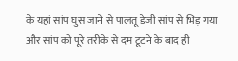के यहां सांप घुस जाने से पालतू डेजी सांप से भिड़ गया और सांप को पूरे तरीके से दम टूटने के बाद ही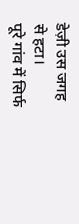डेज़ी उस जगह से हटा।
पूरे गांव में सिर्फ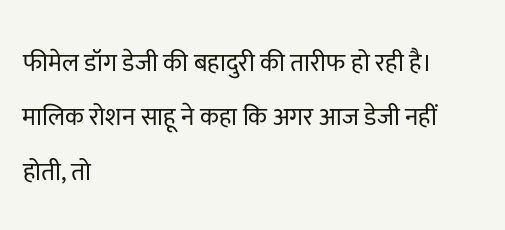फीमेल डॉग डेजी की बहादुरी की तारीफ हो रही है। मालिक रोशन साहू ने कहा कि अगर आज डेजी नहीं होती, तो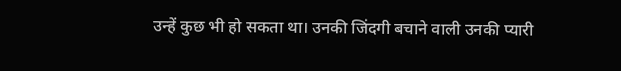उन्हें कुछ भी हो सकता था। उनकी जिंदगी बचाने वाली उनकी प्यारी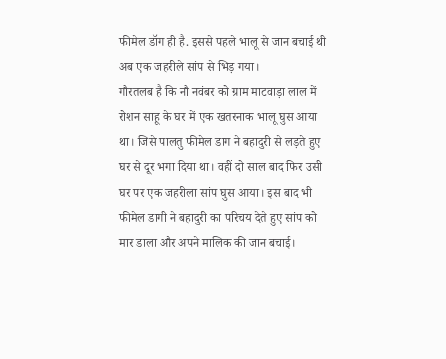फीमेल डॉग ही है. इससे पहले भालू से जान बचाई थी अब एक जहरीले सांप से भिड़ गया।
गौरतलब है कि नौ नवंबर को ग्राम माटवाड़ा लाल में रोशन साहू के घर में एक खतरनाक भालू घुस आया था। जिसे पालतु फीमेल डाग ने बहादुरी से लड़ते हुए घर से दूर भगा दिया था। वहीं दो साल बाद फिर उसी घर पर एक जहरीला सांप घुस आया। इस बाद भी फीमेल डागी ने बहादुरी का परिचय देते हुए सांप को मार डाला और अपने मालिक की जान बचाई।